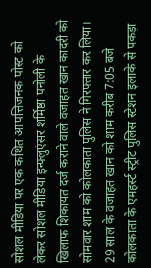सोशल मीडिया पर एक कथित आपत्तिजनक पोस्ट को लेकर सोशल मीडिया इन्फ्लुएंसर शर्मिष्ठा पनोली के खिलाफ शिकायत दर्ज कराने वाले वजाहत खान कादरी को सोमवार शाम को कोलकाता पुलिस ने गिरफ्तार कर लिया। 29 साल के वजाहत खान को शाम करीब 7:05 बजे कोलकाता के एमहर्स्ट स्ट्रीट पुलिस स्टेशन इलाके से पकड़ा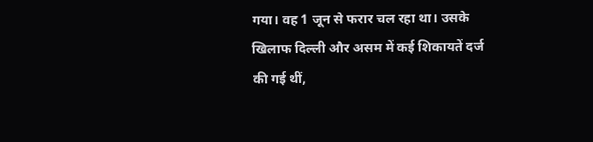गया। वह 1 जून से फरार चल रहा था। उसके खिलाफ दिल्ली और असम में कई शिकायतें दर्ज की गई थीं,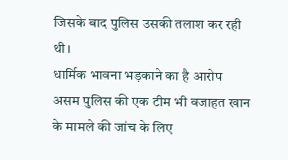जिसके बाद पुलिस उसकी तलाश कर रही थी।
धार्मिक भावना भड़काने का है आरोप
असम पुलिस की एक टीम भी वजाहत खान के मामले की जांच के लिए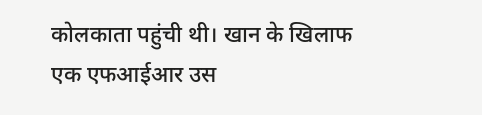कोलकाता पहुंची थी। खान के खिलाफ एक एफआईआर उस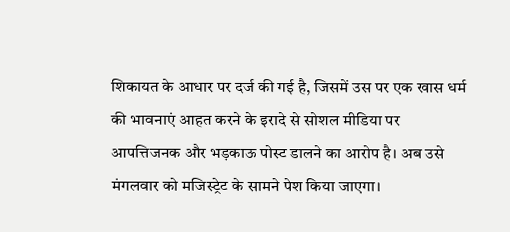शिकायत के आधार पर दर्ज की गई है, जिसमें उस पर एक खास धर्म की भावनाएं आहत करने के इरादे से सोशल मीडिया पर आपत्तिजनक और भड़काऊ पोस्ट डालने का आरोप है। अब उसे मंगलवार को मजिस्ट्रेट के सामने पेश किया जाएगा।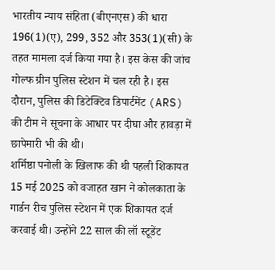भारतीय न्याय संहिता (बीएनएस) की धारा 196(1)(ए), 299, 352 और 353(1)(सी) के तहत मामला दर्ज किया गया है। इस केस की जांच गोल्फ ग्रीन पुलिस स्टेशन में चल रही है। इस दौरान, पुलिस की डिटेक्टिव डिपार्टमेंट (ARS) की टीम ने सूचना के आधार पर दीघा और हावड़ा में छापेमारी भी की थी।
शर्मिष्ठा पनोली के खिलाफ की थी पहली शिकायत
15 मई 2025 को वजाहत खान ने कोलकाता के गार्डन रीच पुलिस स्टेशन में एक शिकायत दर्ज करवाई थी। उन्होंने 22 साल की लॉ स्टूडेंट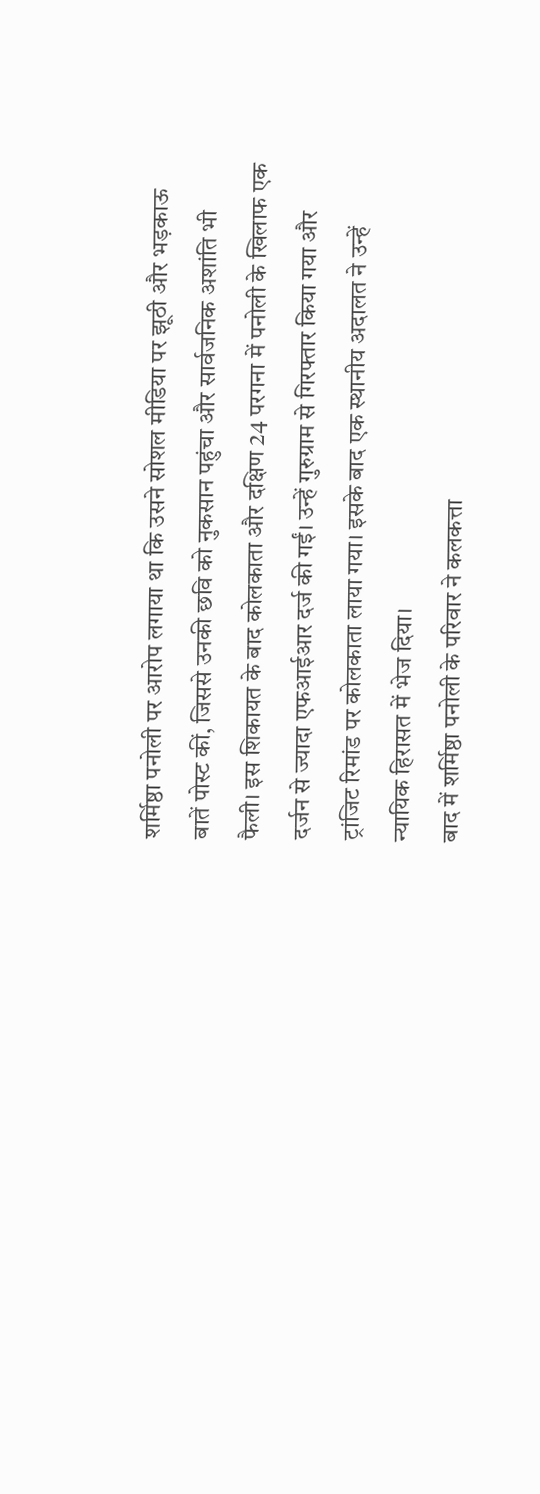शर्मिष्ठा पनोली पर आरोप लगाया था कि उसने सोशल मीडिया पर झूठी और भड़काऊ बातें पोस्ट कीं, जिससे उनकी छवि को नुकसान पहुंचा और सार्वजनिक अशांति भी फैली। इस शिकायत के बाद कोलकाता और दक्षिण 24 परगना में पनोली के खिलाफ एक दर्जन से ज्यादा एफआईआर दर्ज की गईं। उन्हें गुरुग्राम से गिरफ्तार किया गया और ट्रांजिट रिमांड पर कोलकाता लाया गया। इसके बाद एक स्थानीय अदालत ने उन्हें न्यायिक हिरासत में भेज दिया।
बाद में शर्मिष्ठा पनोली के परिवार ने कलकत्ता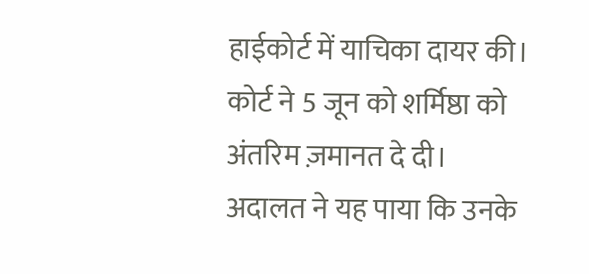हाईकोर्ट में याचिका दायर की। कोर्ट ने 5 जून को शर्मिष्ठा को अंतरिम ज़मानत दे दी। अदालत ने यह पाया कि उनके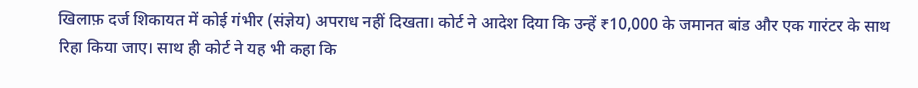खिलाफ़ दर्ज शिकायत में कोई गंभीर (संज्ञेय) अपराध नहीं दिखता। कोर्ट ने आदेश दिया कि उन्हें ₹10,000 के जमानत बांड और एक गारंटर के साथ रिहा किया जाए। साथ ही कोर्ट ने यह भी कहा कि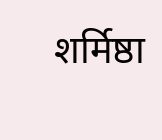शर्मिष्ठा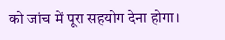को जांच में पूरा सहयोग देना होगा।